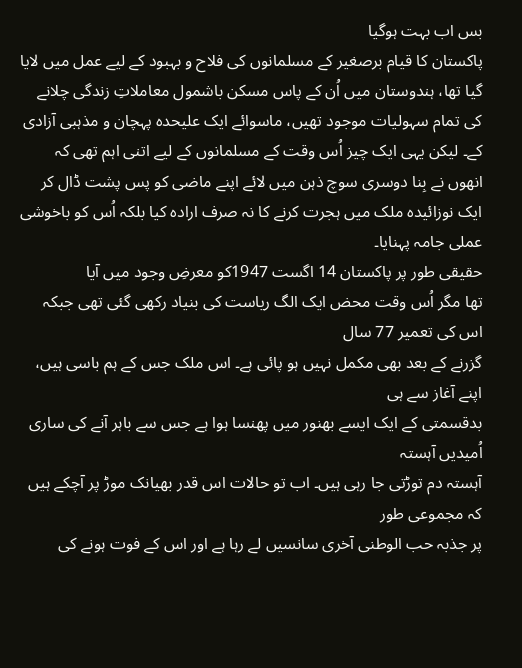بس اب بہت ہوگیا
پاکستان کا قیام برصغیر کے مسلمانوں کی فلاح و بہبود کے لیے عمل میں لایا گیا تھا، ہندوستان میں اُن کے پاس مسکن باشمول معاملاتِ زندگی چلانے کی تمام سہولیات موجود تھیں، ماسوائے ایک علیحدہ پہچان و مذہبی آزادی کے۔ لیکن یہی ایک چیز اُس وقت کے مسلمانوں کے لیے اتنی اہم تھی کہ انھوں نے بِنا دوسری سوچ ذہن میں لائے اپنے ماضی کو پس پشت ڈال کر ایک نوزائیدہ ملک میں ہجرت کرنے کا نہ صرف ارادہ کیا بلکہ اُس کو باخوشی عملی جامہ پہنایا۔
حقیقی طور پر پاکستان 14 اگست 1947کو معرضِ وجود میں آیا
تھا مگر اُس وقت محض ایک الگ ریاست کی بنیاد رکھی گئی تھی جبکہ اس کی تعمیر 77 سال
گزرنے کے بعد بھی مکمل نہیں ہو پائی ہے۔ اس ملک جس کے ہم باسی ہیں، اپنے آغاز سے ہی
بدقسمتی کے ایک ایسے بھنور میں پھنسا ہوا ہے جس سے باہر آنے کی ساری اُمیدیں آہستہ
آہستہ دم توڑتی جا رہی ہیں۔ اب تو حالات اس قدر بھیانک موڑ پر آچکے ہیں کہ مجموعی طور
پر جذبہ حب الوطنی آخری سانسیں لے رہا ہے اور اس کے فوت ہونے کی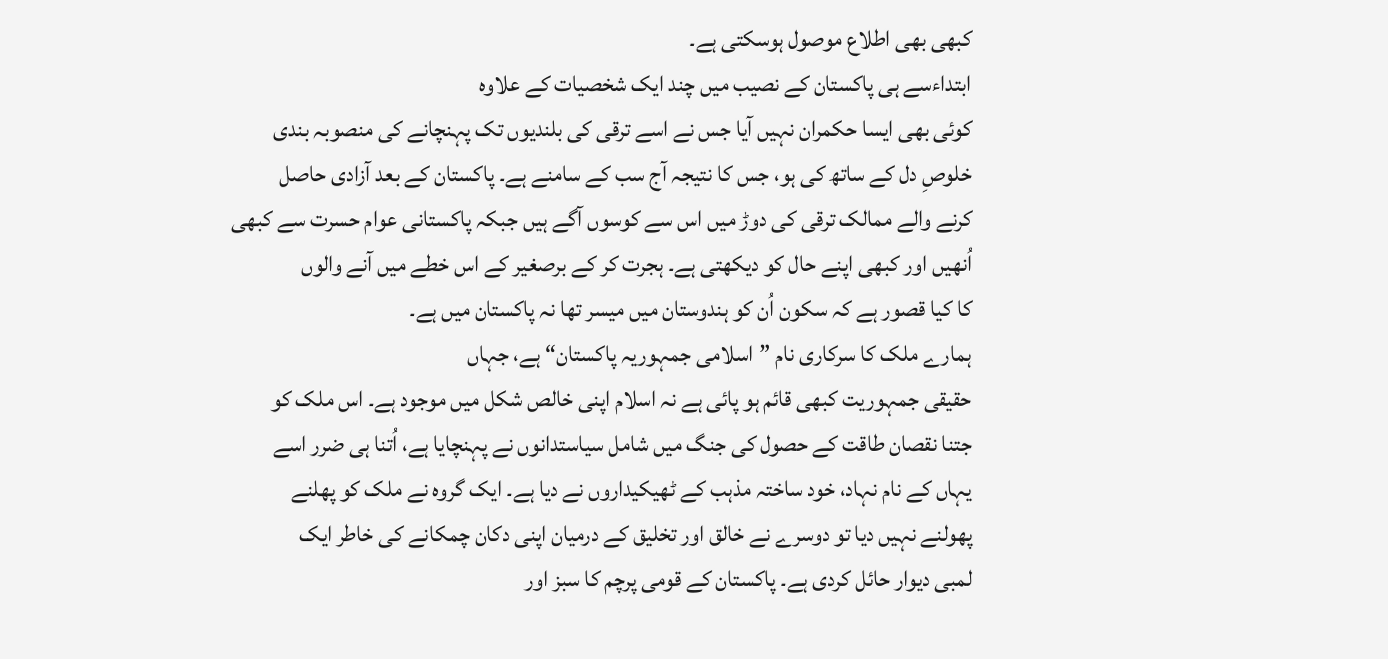کبھی بھی اطلاع موصول ہوسکتی ہے۔
ابتداءسے ہی پاکستان کے نصیب میں چند ایک شخصیات کے علاوہ
کوئی بھی ایسا حکمران نہیں آیا جس نے اسے ترقی کی بلندیوں تک پہنچانے کی منصوبہ بندی
خلوصِ دل کے ساتھ کی ہو، جس کا نتیجہ آج سب کے سامنے ہے۔ پاکستان کے بعد آزادی حاصل
کرنے والے ممالک ترقی کی دوڑ میں اس سے کوسوں آگے ہیں جبکہ پاکستانی عوام حسرت سے کبھی
اُنھیں اور کبھی اپنے حال کو دیکھتی ہے۔ ہجرت کر کے برصغیر کے اس خطے میں آنے والوں
کا کیا قصور ہے کہ سکون اُن کو ہندوستان میں میسر تھا نہ پاکستان میں ہے۔
ہمارے ملک کا سرکاری نام ”اسلامی جمہوریہ پاکستان“ ہے، جہاں
حقیقی جمہوریت کبھی قائم ہو پائی ہے نہ اسلام اپنی خالص شکل میں موجود ہے۔ اس ملک کو
جتنا نقصان طاقت کے حصول کی جنگ میں شامل سیاستدانوں نے پہنچایا ہے، اُتنا ہی ضرر اسے
یہاں کے نام نہاد، خود ساختہ مذہب کے ٹھیکیداروں نے دیا ہے۔ ایک گروہ نے ملک کو پھلنے
پھولنے نہیں دیا تو دوسرے نے خالق اور تخلیق کے درمیان اپنی دکان چمکانے کی خاطر ایک
لمبی دیوار حائل کردی ہے۔ پاکستان کے قومی پرچم کا سبز اور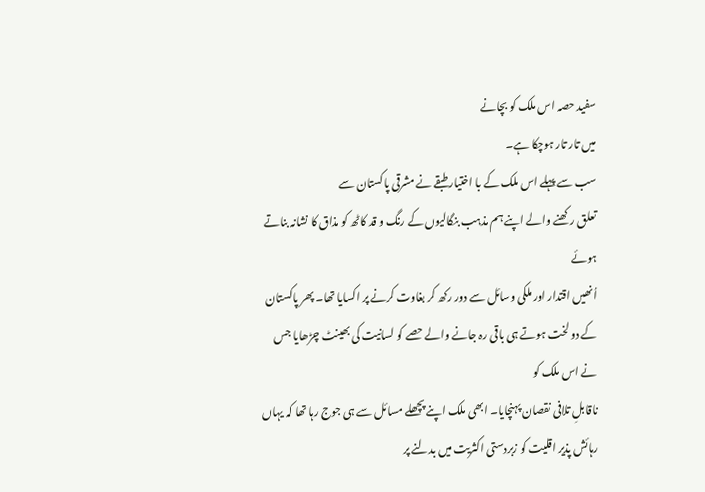سفید حصہ اس ملک کو بچانے
میں تار تار ہوچکا ہے۔
سب سے پہلے اس ملک کے با اختیار طبقے نے مشرقی پاکستان سے
تعلق رکھنے والے اپنے ہم مذہب بنگالیوں کے رنگ و قد کاٹھ کو مذاق کا نشانہ بناتے ہوئے
اُنھیں اقتدار اور ملکی وسائل سے دور رکھ کر بغاوت کرنے پر اکسایا تھا۔ پھر پاکستان
کے دو لخت ہوتے ہی باقی رہ جانے والے حصے کو لسانیت کی بھینٹ چڑھایا جس نے اس ملک کو
ناقابلِ تلافی نقصان پہنچایا۔ ابھی ملک اپنے پچھلے مسائل سے ہی جوج رہا تھا کہ یہاں
رہائش پذیر اقلیت کو زبردستی اکثریت میں بدلنے پر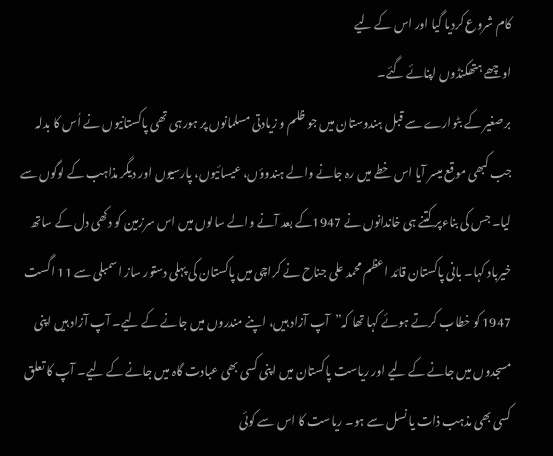کام شروع کردیا گیا اور اس کے لیے
اوچھے ہتھکنڈوں اپنائے گئے۔
برصغیر کے بٹوارے سے قبل ہندوستان میں جو ظلم و زیادتی مسلمانوں پر ہورہی تھی پاکستانیوں نے اُس کا بدلہ جب کبھی موقع میسر آیا اس خطے میں رہ جانے والے ہندوؤں، عیسائیوں، پارسیوں اور دیگر مذاہب کے لوگوں سے لیا۔ جس کی بناءپر کتنے ہی خاندانوں نے 1947کے بعد آنے والے سالوں میں اس سرزمین کو دکھی دل کے ساتھ خیرباد کہا۔ بانی پاکستان قائد اعظم محمد علی جناح نے کراچی میں پاکستان کی پہلی دستور ساز اسمبلی سے 11 اگست 1947 کو خطاب کرتے ہوئے کہا تھا کہ”آپ آزاد ہیں، اپنے مندروں میں جانے کے لیے۔ آپ آزاد ہیں اپنی مسجدوں میں جانے کے لیے اور ریاست پاکستان میں اپنی کسی بھی عبادت گاہ میں جانے کے لیے۔ آپ کا تعلق کسی بھی مذہب ذات یا نسل سے ہو۔ ریاست کا اس سے کوئی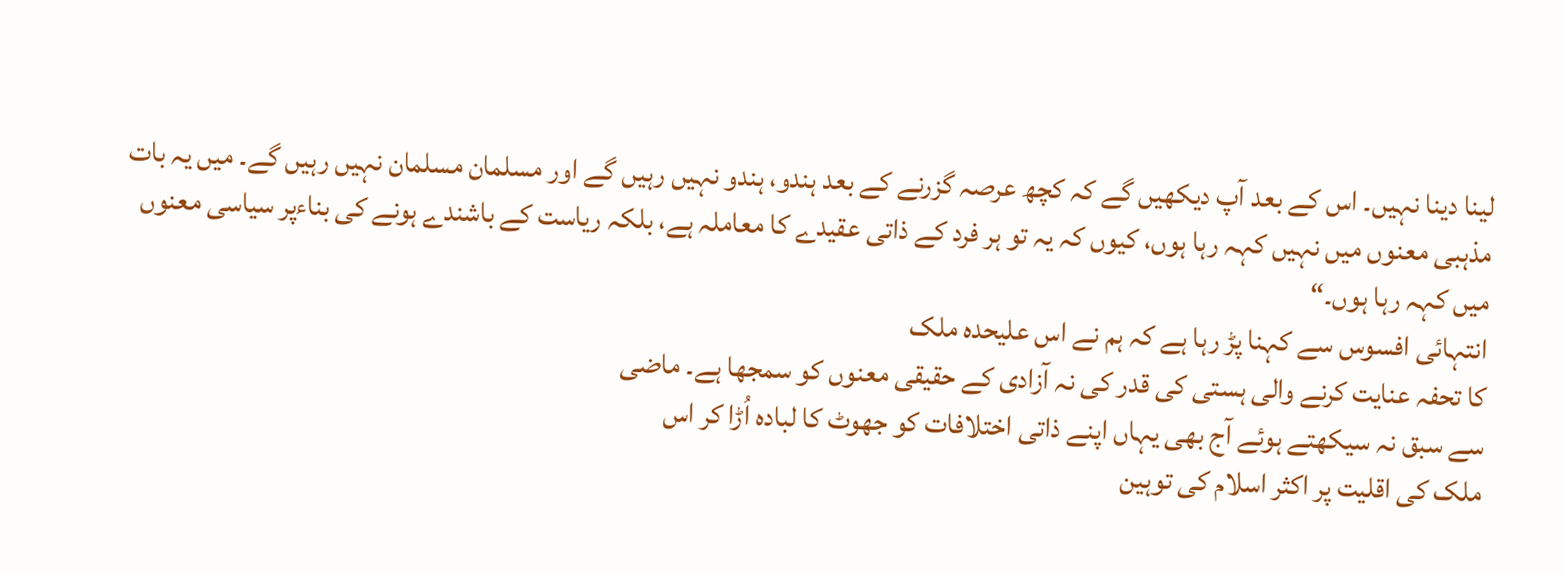لینا دینا نہیں۔ اس کے بعد آپ دیکھیں گے کہ کچھ عرصہ گزرنے کے بعد ہندو، ہندو نہیں رہیں گے اور مسلمان مسلمان نہیں رہیں گے۔ میں یہ بات مذہبی معنوں میں نہیں کہہ رہا ہوں، کیوں کہ یہ تو ہر فرد کے ذاتی عقیدے کا معاملہ ہے، بلکہ ریاست کے باشندے ہونے کی بناءپر سیاسی معنوں میں کہہ رہا ہوں۔“
انتہائی افسوس سے کہنا پڑ رہا ہے کہ ہم نے اس علیحدہ ملک
کا تحفہ عنایت کرنے والی ہستی کی قدر کی نہ آزادی کے حقیقی معنوں کو سمجھا ہے۔ ماضی
سے سبق نہ سیکھتے ہوئے آج بھی یہاں اپنے ذاتی اختلافات کو جھوٹ کا لبادہ اُڑا کر اس
ملک کی اقلیت پر اکثر اسلام کی توہین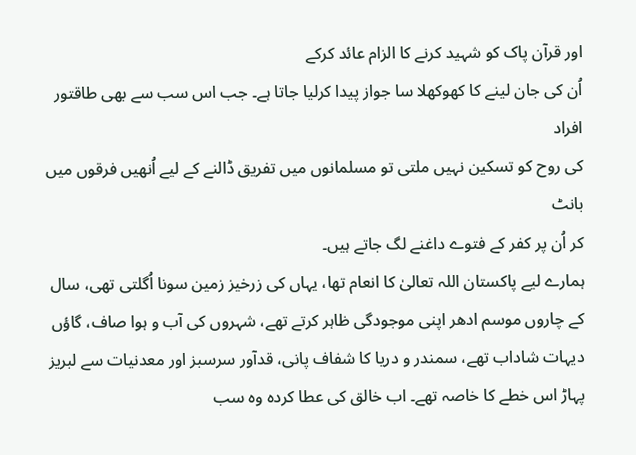اور قرآن پاک کو شہید کرنے کا الزام عائد کرکے
اُن کی جان لینے کا کھوکھلا سا جواز پیدا کرلیا جاتا ہے۔ جب اس سب سے بھی طاقتور افراد
کی روح کو تسکین نہیں ملتی تو مسلمانوں میں تفریق ڈالنے کے لیے اُنھیں فرقوں میں بانٹ
کر اُن پر کفر کے فتوے داغنے لگ جاتے ہیں۔
ہمارے لیے پاکستان اللہ تعالیٰ کا انعام تھا، یہاں کی زرخیز زمین سونا اُگلتی تھی، سال کے چاروں موسم ادھر اپنی موجودگی ظاہر کرتے تھے، شہروں کی آب و ہوا صاف، گاؤں دیہات شاداب تھے، سمندر و دریا کا شفاف پانی، قدآور سرسبز اور معدنیات سے لبریز پہاڑ اس خطے کا خاصہ تھے۔ اب خالق کی عطا کردہ وہ سب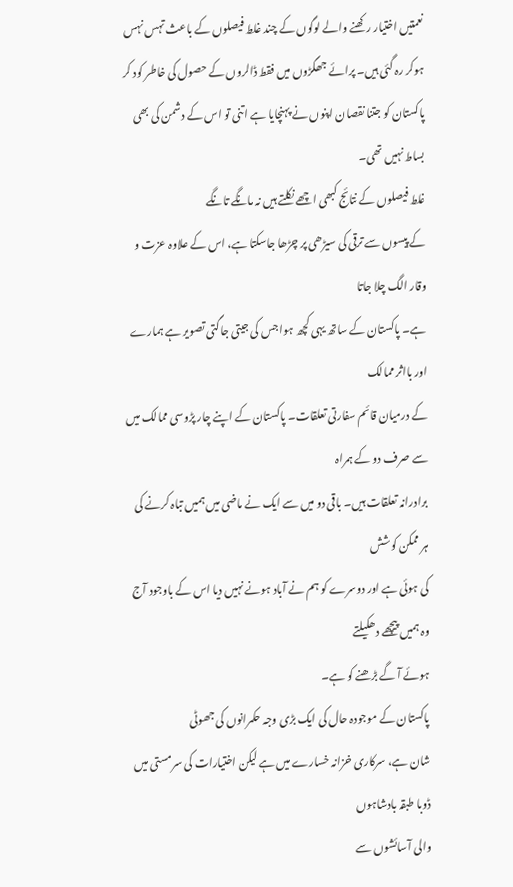نعمتیں اختیار رکھنے والے لوگوں کے چند غلط فیصلوں کے باعث تہس نہس ہوکر رہ گئی ہیں۔ پرائے جھگڑوں میں فقط ڈالروں کے حصول کی خاطر کود کر پاکستان کو جتنا نقصان اپنوں نے پہنچایا ہے اتنی تو اس کے دشمن کی بھی بساط نہیں تھی۔
غلط فیصلوں کے نتائج کبھی اچھے نکلتے ہیں نہ مانگے تانگے
کے پیسوں سے ترقی کی سیڑھی پر چڑھا جاسکتا ہے، اس کے علاوہ عزت و وقار الگ چلا جاتا
ہے۔ پاکستان کے ساتھ یہی کچھ ہوا جس کی جیتی جاگتی تصویر ہے ہمارے اور بااثر ممالک
کے درمیان قائم سفارتی تعلقات۔ پاکستان کے اپنے چار پڑوسی ممالک میں سے صرف دو کے ہمراہ
برادرانہ تعلقات ہیں۔ باقی دو میں سے ایک نے ماضی میں ہمیں تباہ کرنے کی ہر ممکن کوشش
کی ہوئی ہے اور دوسرے کو ہم نے آباد ہونے نہیں دیا اس کے باوجود آج وہ ہمیں پیچھے دھکیلتے
ہوئے آ گے بڑھنے کو ہے۔
پاکستان کے موجودہ حال کی ایک بڑی وجہ حکمرانوں کی جھوٹی
شان ہے، سرکاری خزانہ خسارے میں ہے لیکن اختیارات کی سرمستی میں ڈوبا طبقہ بادشاہوں
والی آسائشوں سے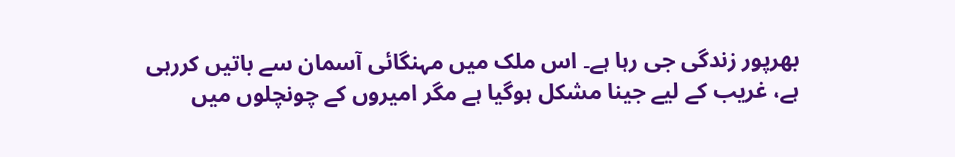بھرپور زندگی جی رہا ہے۔ اس ملک میں مہنگائی آسمان سے باتیں کررہی
ہے، غریب کے لیے جینا مشکل ہوگیا ہے مگر امیروں کے چونچلوں میں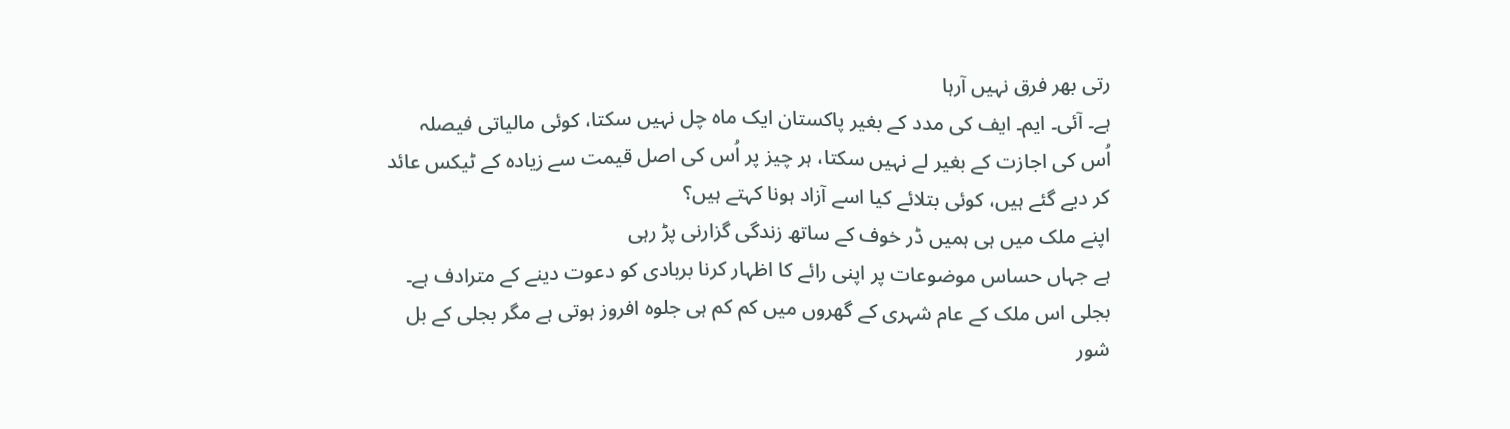رتی بھر فرق نہیں آرہا
ہے۔ آئی۔ ایم۔ ایف کی مدد کے بغیر پاکستان ایک ماہ چل نہیں سکتا، کوئی مالیاتی فیصلہ
اُس کی اجازت کے بغیر لے نہیں سکتا، ہر چیز پر اُس کی اصل قیمت سے زیادہ کے ٹیکس عائد
کر دیے گئے ہیں، کوئی بتلائے کیا اسے آزاد ہونا کہتے ہیں؟
اپنے ملک میں ہی ہمیں ڈر خوف کے ساتھ زندگی گزارنی پڑ رہی
ہے جہاں حساس موضوعات پر اپنی رائے کا اظہار کرنا بربادی کو دعوت دینے کے مترادف ہے۔
بجلی اس ملک کے عام شہری کے گھروں میں کم کم ہی جلوہ افروز ہوتی ہے مگر بجلی کے بل
شور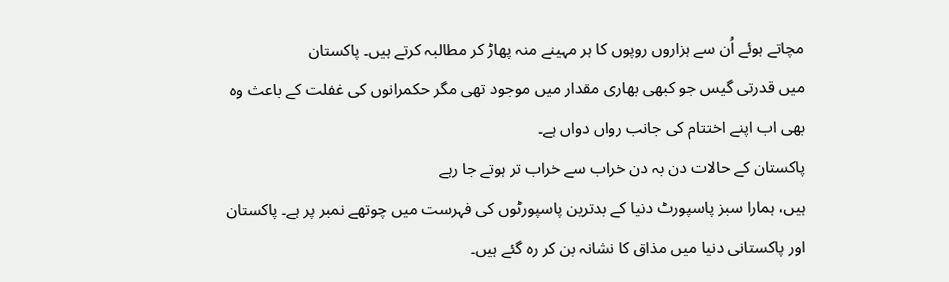مچاتے ہوئے اُن سے ہزاروں روپوں کا ہر مہینے منہ پھاڑ کر مطالبہ کرتے ہیں۔ پاکستان
میں قدرتی گیس جو کبھی بھاری مقدار میں موجود تھی مگر حکمرانوں کی غفلت کے باعث وہ
بھی اب اپنے اختتام کی جانب رواں دواں ہے۔
پاکستان کے حالات دن بہ دن خراب سے خراب تر ہوتے جا رہے
ہیں، ہمارا سبز پاسپورٹ دنیا کے بدترین پاسپورٹوں کی فہرست میں چوتھے نمبر پر ہے۔ پاکستان
اور پاکستانی دنیا میں مذاق کا نشانہ بن کر رہ گئے ہیں۔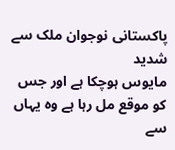پاکستانی نوجوان ملک سے شدید
مایوس ہوچکا ہے اور جس کو موقع مل رہا ہے وہ یہاں سے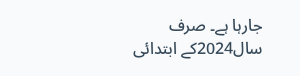جارہا ہے۔ صرف سال2024کے ابتدائی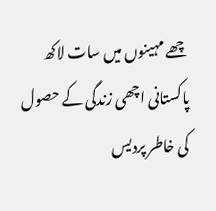چھے مہینوں میں سات لاکھ پاکستانی اچھی زندگی کے حصول کی خاطر پردیس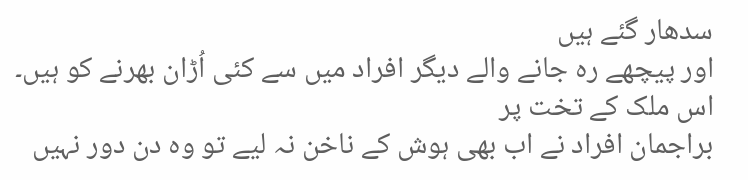سدھار گئے ہیں
اور پیچھے رہ جانے والے دیگر افراد میں سے کئی اُڑان بھرنے کو ہیں۔ اس ملک کے تخت پر
براجمان افراد نے اب بھی ہوش کے ناخن نہ لیے تو وہ دن دور نہیں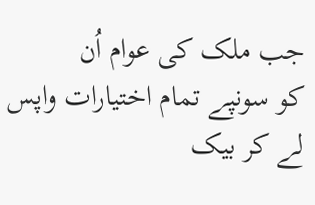جب ملک کی عوام اُن
کو سونپے تمام اختیارات واپس لے کر بیک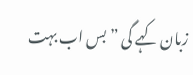زبان کہے گی ” بس اب بہت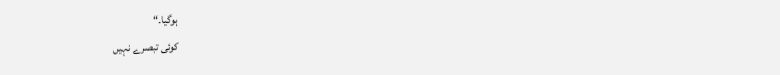ہوگیا۔“
کوئی تبصرے نہیں